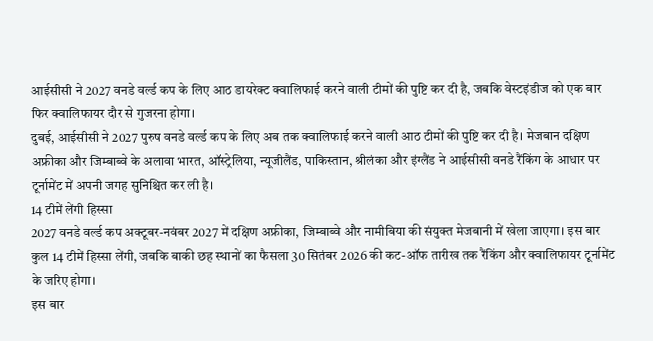आईसीसी ने 2027 वनडे वर्ल्ड कप के लिए आठ डायरेक्ट क्वालिफाई करने वाली टीमों की पुष्टि कर दी है, जबकि वेस्टइंडीज को एक बार फिर क्वालिफायर दौर से गुजरना होगा।
दुबई, आईसीसी ने 2027 पुरुष वनडे वर्ल्ड कप के लिए अब तक क्वालिफाई करने वाली आठ टीमों की पुष्टि कर दी है। मेजबान दक्षिण अफ्रीका और जिम्बाब्वे के अलावा भारत, ऑस्ट्रेलिया, न्यूजीलैंड, पाकिस्तान, श्रीलंका और इंग्लैंड ने आईसीसी वनडे रैंकिंग के आधार पर टूर्नामेंट में अपनी जगह सुनिश्चित कर ली है।
14 टीमें लेंगी हिस्सा
2027 वनडे वर्ल्ड कप अक्टूबर-नवंबर 2027 में दक्षिण अफ्रीका, जिम्बाब्वे और नामीबिया की संयुक्त मेजबानी में खेला जाएगा। इस बार कुल 14 टीमें हिस्सा लेंगी, जबकि बाकी छह स्थानों का फैसला 30 सितंबर 2026 की कट-ऑफ तारीख तक रैंकिंग और क्वालिफायर टूर्नामेंट के जरिए होगा।
इस बार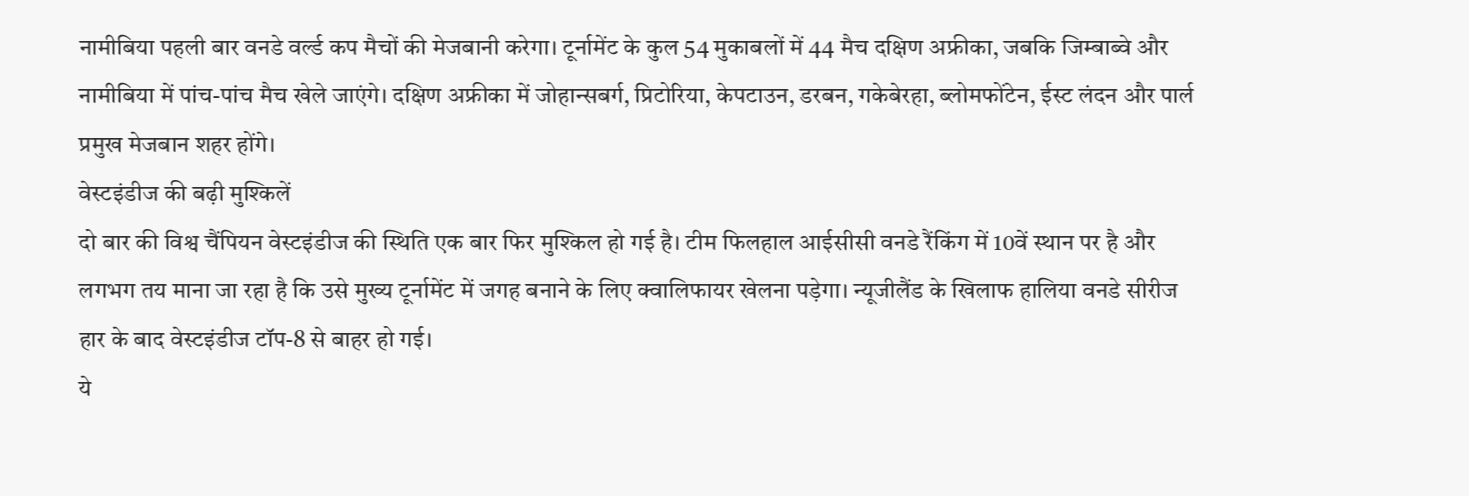नामीबिया पहली बार वनडे वर्ल्ड कप मैचों की मेजबानी करेगा। टूर्नामेंट के कुल 54 मुकाबलों में 44 मैच दक्षिण अफ्रीका, जबकि जिम्बाब्वे और नामीबिया में पांच-पांच मैच खेले जाएंगे। दक्षिण अफ्रीका में जोहान्सबर्ग, प्रिटोरिया, केपटाउन, डरबन, गकेबेरहा, ब्लोमफोंटेन, ईस्ट लंदन और पार्ल प्रमुख मेजबान शहर होंगे।
वेस्टइंडीज की बढ़ी मुश्किलें
दो बार की विश्व चैंपियन वेस्टइंडीज की स्थिति एक बार फिर मुश्किल हो गई है। टीम फिलहाल आईसीसी वनडे रैंकिंग में 10वें स्थान पर है और लगभग तय माना जा रहा है कि उसे मुख्य टूर्नामेंट में जगह बनाने के लिए क्वालिफायर खेलना पड़ेगा। न्यूजीलैंड के खिलाफ हालिया वनडे सीरीज हार के बाद वेस्टइंडीज टॉप-8 से बाहर हो गई।
ये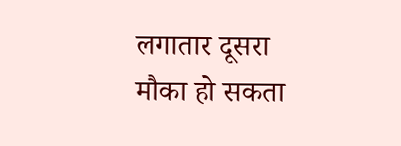लगातार दूसरा मौका हो सकता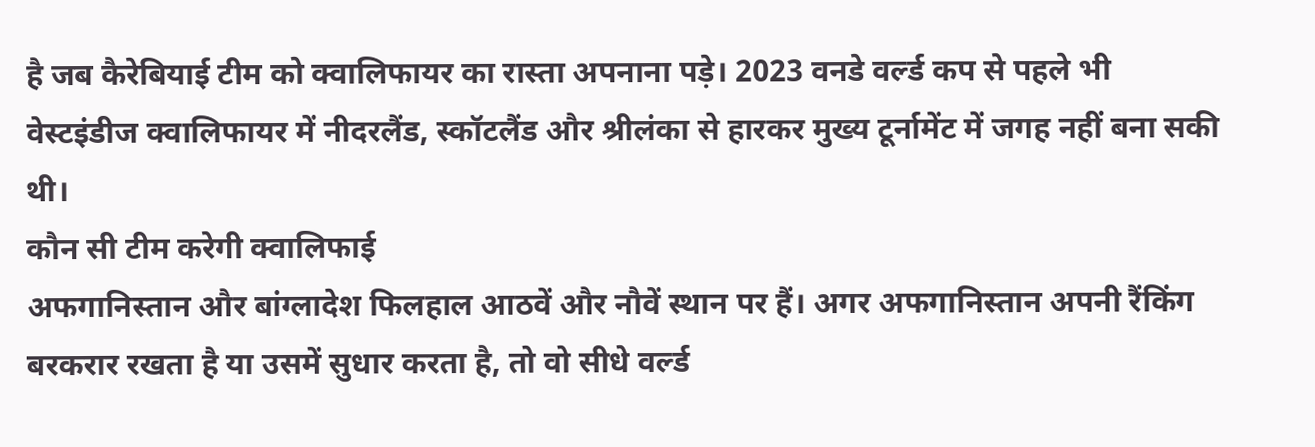है जब कैरेबियाई टीम को क्वालिफायर का रास्ता अपनाना पड़े। 2023 वनडे वर्ल्ड कप से पहले भी वेस्टइंडीज क्वालिफायर में नीदरलैंड, स्कॉटलैंड और श्रीलंका से हारकर मुख्य टूर्नामेंट में जगह नहीं बना सकी थी।
कौन सी टीम करेगी क्वालिफाई
अफगानिस्तान और बांग्लादेश फिलहाल आठवें और नौवें स्थान पर हैं। अगर अफगानिस्तान अपनी रैंकिंग बरकरार रखता है या उसमें सुधार करता है, तो वो सीधे वर्ल्ड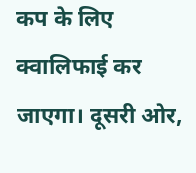कप के लिए क्वालिफाई कर जाएगा। दूसरी ओर,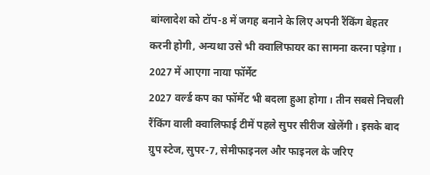बांग्लादेश को टॉप-8 में जगह बनाने के लिए अपनी रैंकिंग बेहतर करनी होगी, अन्यथा उसे भी क्वालिफायर का सामना करना पड़ेगा।
2027 में आएगा नाया फॉर्मेट
2027 वर्ल्ड कप का फॉर्मेट भी बदला हुआ होगा। तीन सबसे निचली रैंकिंग वाली क्वालिफाई टीमें पहले सुपर सीरीज खेलेंगी। इसके बाद ग्रुप स्टेज, सुपर-7, सेमीफाइनल और फाइनल के जरिए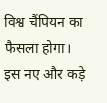विश्व चैंपियन का फैसला होगा। इस नए और कड़े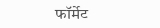फॉर्मेट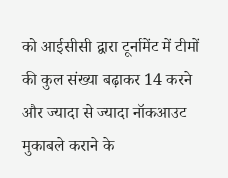को आईसीसी द्वारा टूर्नामेंट में टीमों की कुल संख्या बढ़ाकर 14 करने और ज्यादा से ज्यादा नॉकआउट मुकाबले कराने के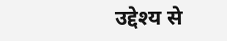उद्देश्य से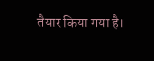तैयार किया गया है।